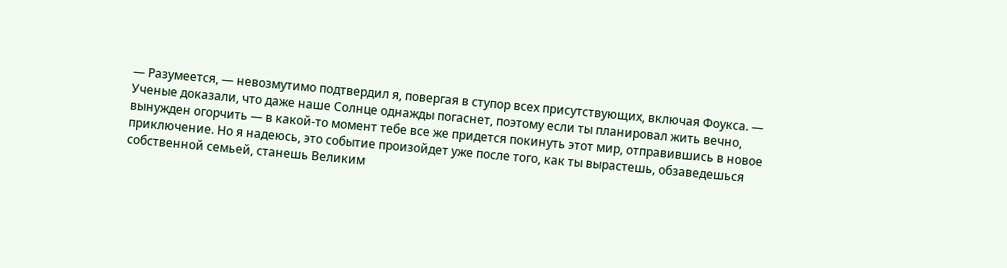— Разумеется, — невозмутимо подтвердил я, повергая в ступор всех присутствующих, включая Фоукса. — Ученые доказали, что даже наше Солнце однажды погаснет, поэтому если ты планировал жить вечно, вынужден огорчить — в какой-то момент тебе все же придется покинуть этот мир, отправившись в новое приключение. Но я надеюсь, это событие произойдет уже после того, как ты вырастешь, обзаведешься собственной семьей, станешь Великим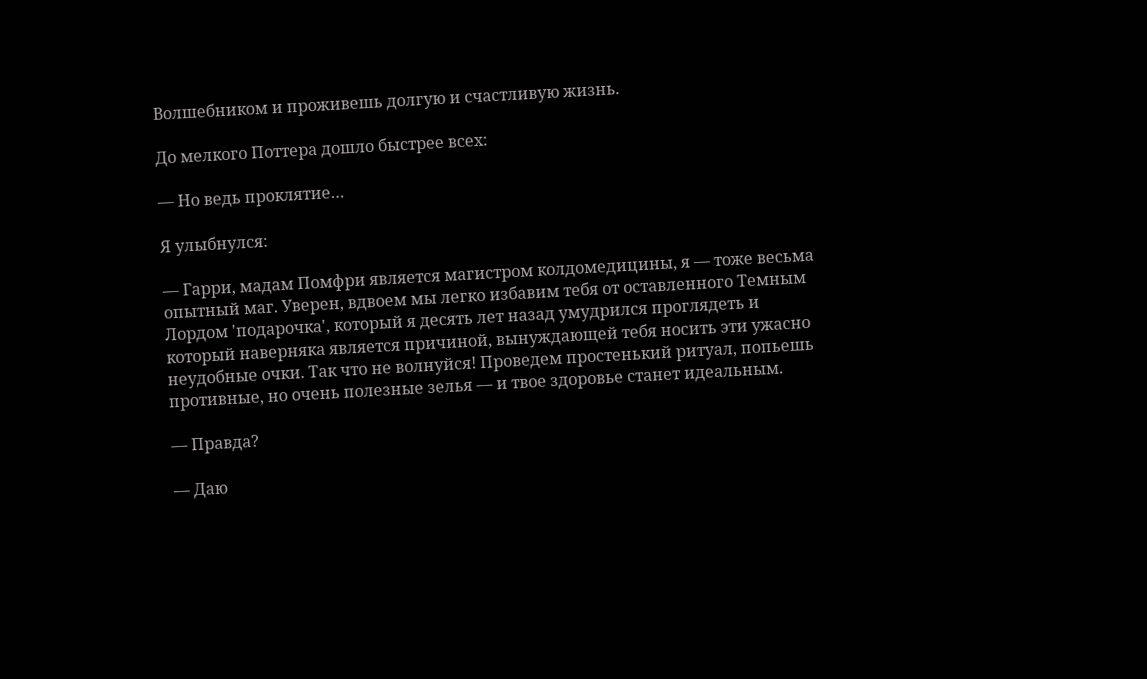Волшебником и проживешь долгую и счастливую жизнь.

До мелкого Поттера дошло быстрее всех:

— Но ведь проклятие…

Я улыбнулся:

— Гарри, мадам Помфри является магистром колдомедицины, я — тоже весьма опытный маг. Уверен, вдвоем мы легко избавим тебя от оставленного Темным Лордом 'подарочка', который я десять лет назад умудрился проглядеть и который наверняка является причиной, вынуждающей тебя носить эти ужасно неудобные очки. Так что не волнуйся! Проведем простенький ритуал, попьешь противные, но очень полезные зелья — и твое здоровье станет идеальным.

— Правда?

— Даю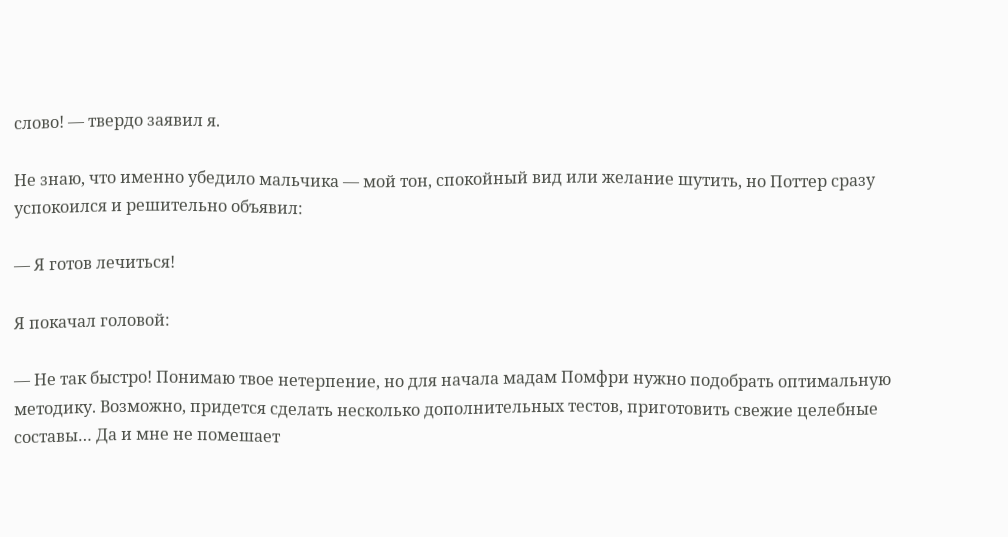слово! — твердо заявил я.

Не знаю, что именно убедило мальчика — мой тон, спокойный вид или желание шутить, но Поттер сразу успокоился и решительно объявил:

— Я готов лечиться!

Я покачал головой:

— Не так быстро! Понимаю твое нетерпение, но для начала мадам Помфри нужно подобрать оптимальную методику. Возможно, придется сделать несколько дополнительных тестов, приготовить свежие целебные составы… Да и мне не помешает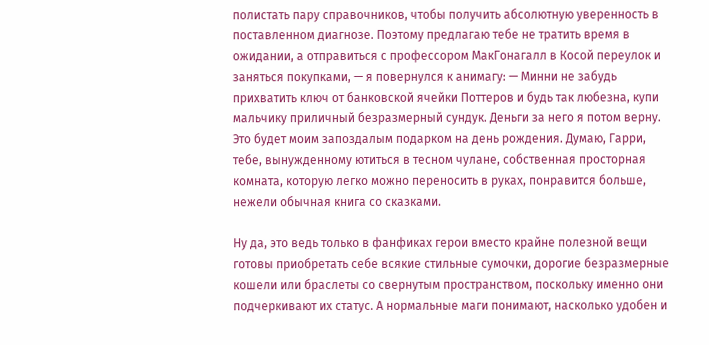полистать пару справочников, чтобы получить абсолютную уверенность в поставленном диагнозе. Поэтому предлагаю тебе не тратить время в ожидании, а отправиться с профессором МакГонагалл в Косой переулок и заняться покупками, — я повернулся к анимагу: — Минни не забудь прихватить ключ от банковской ячейки Поттеров и будь так любезна, купи мальчику приличный безразмерный сундук. Деньги за него я потом верну. Это будет моим запоздалым подарком на день рождения. Думаю, Гарри, тебе, вынужденному ютиться в тесном чулане, собственная просторная комната, которую легко можно переносить в руках, понравится больше, нежели обычная книга со сказками.

Ну да, это ведь только в фанфиках герои вместо крайне полезной вещи готовы приобретать себе всякие стильные сумочки, дорогие безразмерные кошели или браслеты со свернутым пространством, поскольку именно они подчеркивают их статус. А нормальные маги понимают, насколько удобен и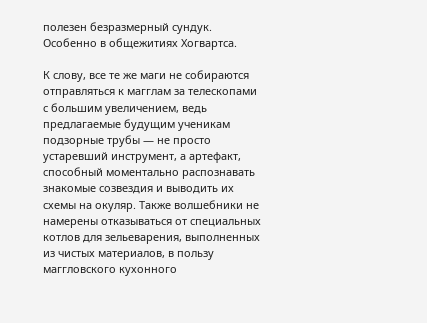полезен безразмерный сундук. Особенно в общежитиях Хогвартса.

К слову, все те же маги не собираются отправляться к магглам за телескопами с большим увеличением, ведь предлагаемые будущим ученикам подзорные трубы — не просто устаревший инструмент, а артефакт, способный моментально распознавать знакомые созвездия и выводить их схемы на окуляр. Также волшебники не намерены отказываться от специальных котлов для зельеварения, выполненных из чистых материалов, в пользу маггловского кухонного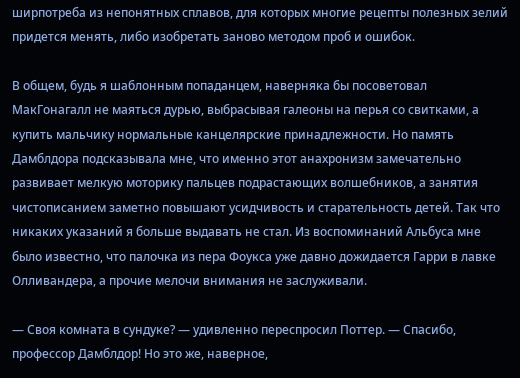ширпотреба из непонятных сплавов, для которых многие рецепты полезных зелий придется менять, либо изобретать заново методом проб и ошибок.

В общем, будь я шаблонным попаданцем, наверняка бы посоветовал МакГонагалл не маяться дурью, выбрасывая галеоны на перья со свитками, а купить мальчику нормальные канцелярские принадлежности. Но память Дамблдора подсказывала мне, что именно этот анахронизм замечательно развивает мелкую моторику пальцев подрастающих волшебников, а занятия чистописанием заметно повышают усидчивость и старательность детей. Так что никаких указаний я больше выдавать не стал. Из воспоминаний Альбуса мне было известно, что палочка из пера Фоукса уже давно дожидается Гарри в лавке Олливандера, а прочие мелочи внимания не заслуживали.

— Своя комната в сундуке? — удивленно переспросил Поттер. — Спасибо, профессор Дамблдор! Но это же, наверное,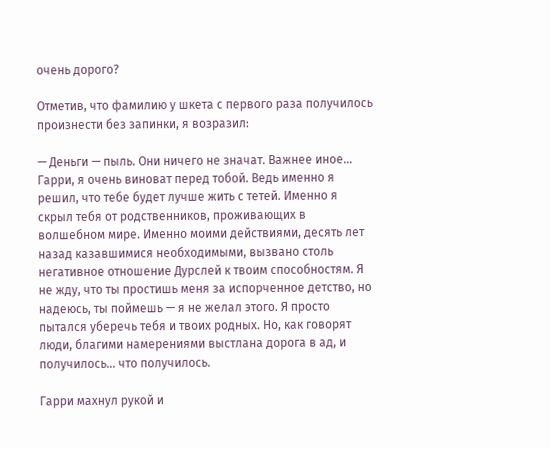очень дорого?

Отметив, что фамилию у шкета с первого раза получилось произнести без запинки, я возразил:

— Деньги — пыль. Они ничего не значат. Важнее иное… Гарри, я очень виноват перед тобой. Ведь именно я решил, что тебе будет лучше жить с тетей. Именно я скрыл тебя от родственников, проживающих в волшебном мире. Именно моими действиями, десять лет назад казавшимися необходимыми, вызвано столь негативное отношение Дурслей к твоим способностям. Я не жду, что ты простишь меня за испорченное детство, но надеюсь, ты поймешь — я не желал этого. Я просто пытался уберечь тебя и твоих родных. Но, как говорят люди, благими намерениями выстлана дорога в ад, и получилось… что получилось.

Гарри махнул рукой и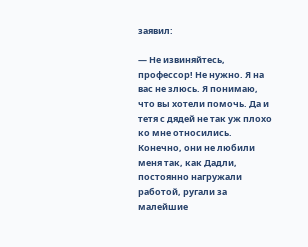заявил:

— Не извиняйтесь, профессор! Не нужно. Я на вас не злюсь. Я понимаю, что вы хотели помочь. Да и тетя с дядей не так уж плохо ко мне относились. Конечно, они не любили меня так, как Дадли, постоянно нагружали работой, ругали за малейшие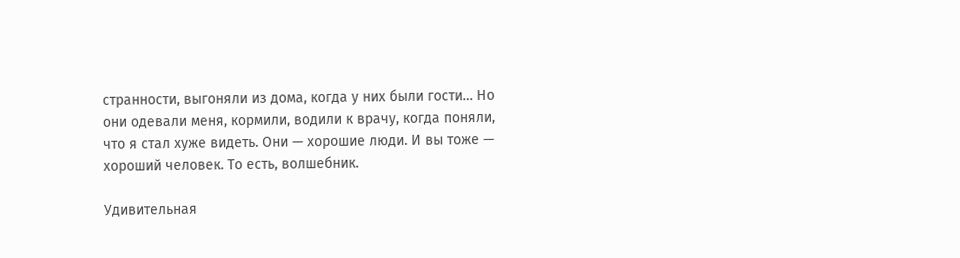странности, выгоняли из дома, когда у них были гости… Но они одевали меня, кормили, водили к врачу, когда поняли, что я стал хуже видеть. Они — хорошие люди. И вы тоже — хороший человек. То есть, волшебник.

Удивительная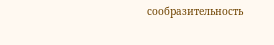сообразительность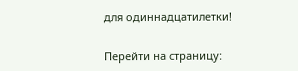для одиннадцатилетки!

Перейти на страницу: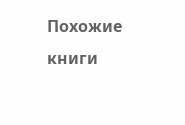Похожие книги